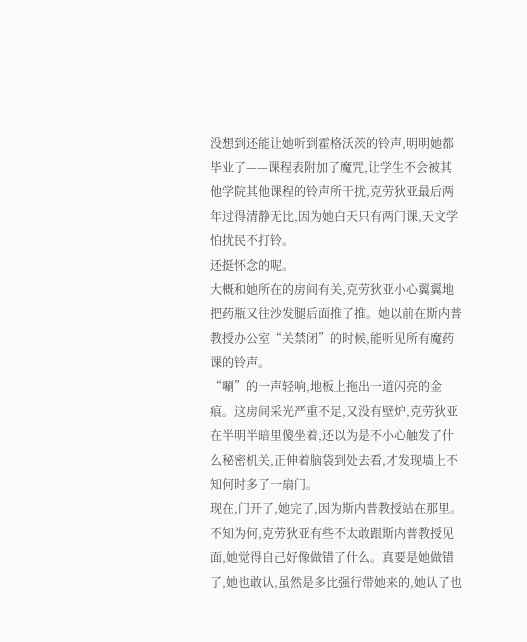没想到还能让她听到霍格沃茨的铃声,明明她都毕业了——课程表附加了魔咒,让学生不会被其他学院其他课程的铃声所干扰,克劳狄亚最后两年过得清静无比,因为她白天只有两门课,天文学怕扰民不打铃。
还挺怀念的呢。
大概和她所在的房间有关,克劳狄亚小心翼翼地把药瓶又往沙发腿后面推了推。她以前在斯内普教授办公室“关禁闭”的时候,能听见所有魔药课的铃声。
“唰”的一声轻响,地板上拖出一道闪亮的金痕。这房间采光严重不足,又没有壁炉,克劳狄亚在半明半暗里傻坐着,还以为是不小心触发了什么秘密机关,正伸着脑袋到处去看,才发现墙上不知何时多了一扇门。
现在,门开了,她完了,因为斯内普教授站在那里。
不知为何,克劳狄亚有些不太敢跟斯内普教授见面,她觉得自己好像做错了什么。真要是她做错了,她也敢认,虽然是多比强行带她来的,她认了也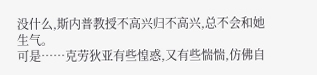没什么,斯内普教授不高兴归不高兴,总不会和她生气。
可是……克劳狄亚有些惶惑,又有些惴惴,仿佛自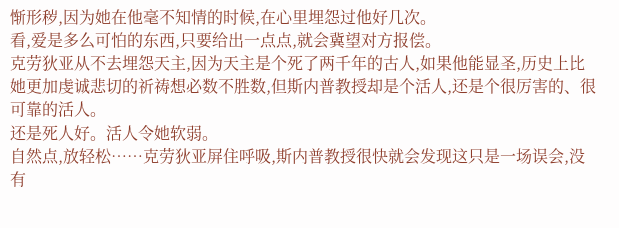惭形秽,因为她在他毫不知情的时候,在心里埋怨过他好几次。
看,爱是多么可怕的东西,只要给出一点点,就会冀望对方报偿。
克劳狄亚从不去埋怨天主,因为天主是个死了两千年的古人,如果他能显圣,历史上比她更加虔诚悲切的祈祷想必数不胜数,但斯内普教授却是个活人,还是个很厉害的、很可靠的活人。
还是死人好。活人令她软弱。
自然点,放轻松……克劳狄亚屏住呼吸,斯内普教授很快就会发现这只是一场误会,没有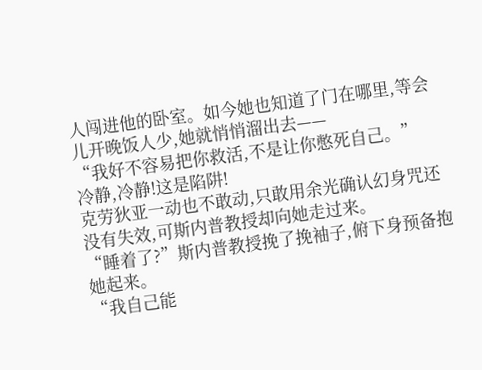人闯进他的卧室。如今她也知道了门在哪里,等会儿开晚饭人少,她就悄悄溜出去——
“我好不容易把你救活,不是让你憋死自己。”
冷静,冷静!这是陷阱!
克劳狄亚一动也不敢动,只敢用余光确认幻身咒还没有失效,可斯内普教授却向她走过来。
“睡着了?”斯内普教授挽了挽袖子,俯下身预备抱她起来。
“我自己能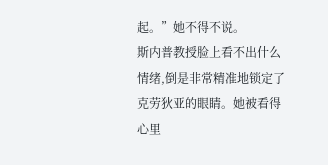起。”她不得不说。
斯内普教授脸上看不出什么情绪,倒是非常精准地锁定了克劳狄亚的眼睛。她被看得心里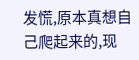发慌,原本真想自己爬起来的,现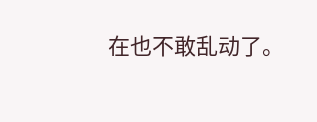在也不敢乱动了。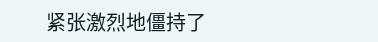紧张激烈地僵持了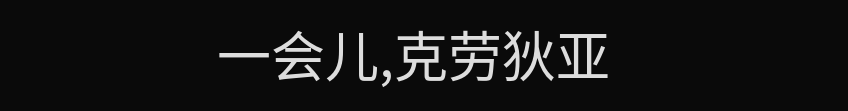一会儿,克劳狄亚